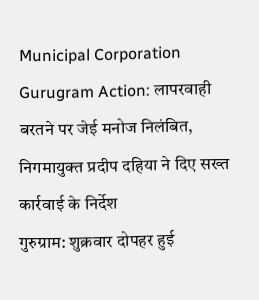Municipal Corporation Gurugram Action: लापरवाही बरतने पर जेई मनोज निलंबित, निगमायुक्त प्रदीप दहिया ने दिए सख्त कार्रवाई के निर्देश
गुरुग्राम: शुक्रवार दोपहर हुई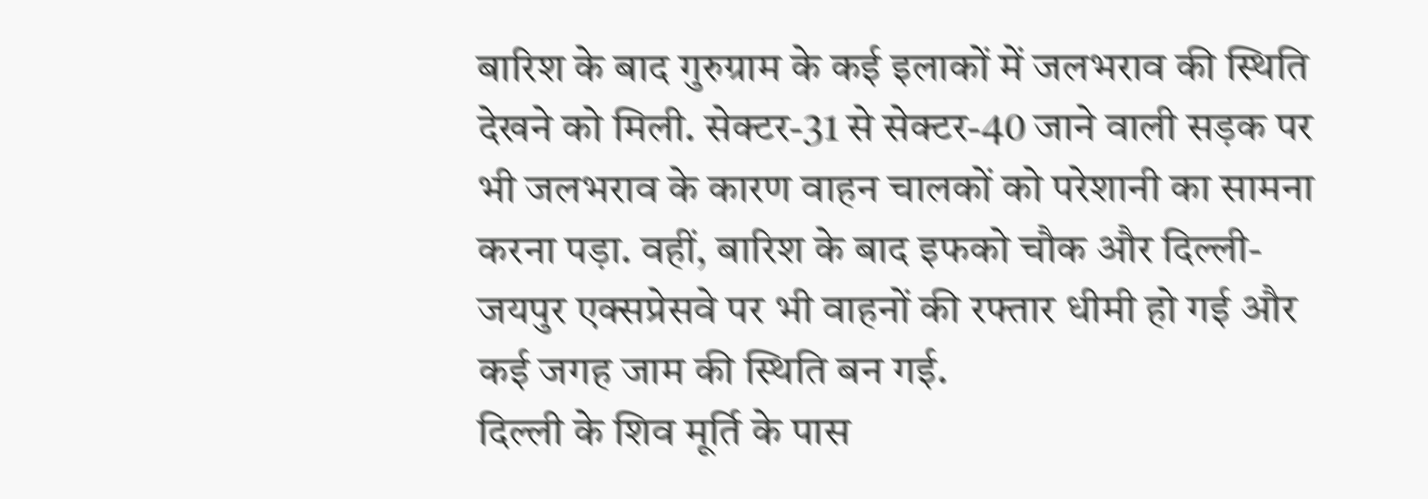बारिश के बाद गुरुग्राम के कई इलाकों में जलभराव की स्थिति देखने को मिली. सेक्टर-31 से सेक्टर-40 जाने वाली सड़क पर भी जलभराव के कारण वाहन चालकों को परेशानी का सामना करना पड़ा. वहीं, बारिश के बाद इफको चौक और दिल्ली-जयपुर एक्सप्रेसवे पर भी वाहनों की रफ्तार धीमी हो गई और कई जगह जाम की स्थिति बन गई.
दिल्ली के शिव मूर्ति के पास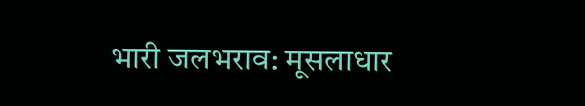भारी जलभराव: मूसलाधार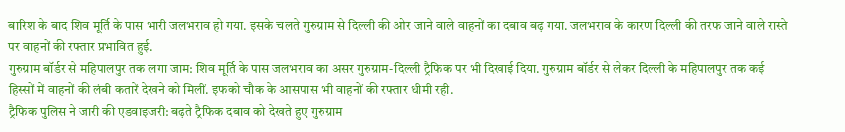बारिश के बाद शिव मूर्ति के पास भारी जलभराव हो गया. इसके चलते गुरुग्राम से दिल्ली की ओर जाने वाले वाहनों का दबाव बढ़ गया. जलभराव के कारण दिल्ली की तरफ जाने वाले रास्ते पर वाहनों की रफ्तार प्रभावित हुई.
गुरुग्राम बॉर्डर से महिपालपुर तक लगा जाम: शिव मूर्ति के पास जलभराव का असर गुरुग्राम-दिल्ली ट्रैफिक पर भी दिखाई दिया. गुरुग्राम बॉर्डर से लेकर दिल्ली के महिपालपुर तक कई हिस्सों में वाहनों की लंबी कतारें देखने को मिलीं. इफको चौक के आसपास भी वाहनों की रफ्तार धीमी रही.
ट्रैफिक पुलिस ने जारी की एडवाइजरी: बढ़ते ट्रैफिक दबाव को देखते हुए गुरुग्राम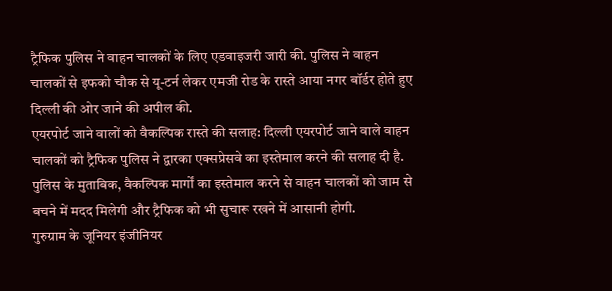ट्रैफिक पुलिस ने वाहन चालकों के लिए एडवाइजरी जारी की. पुलिस ने वाहन चालकों से इफको चौक से यू-टर्न लेकर एमजी रोड के रास्ते आया नगर बॉर्डर होते हुए दिल्ली की ओर जाने की अपील की.
एयरपोर्ट जाने वालों को वैकल्पिक रास्ते की सलाह: दिल्ली एयरपोर्ट जाने वाले वाहन चालकों को ट्रैफिक पुलिस ने द्वारका एक्सप्रेसवे का इस्तेमाल करने की सलाह दी है. पुलिस के मुताबिक, वैकल्पिक मार्गों का इस्तेमाल करने से वाहन चालकों को जाम से बचने में मदद मिलेगी और ट्रैफिक को भी सुचारू रखने में आसानी होगी.
गुरुग्राम के जूनियर इंजीनियर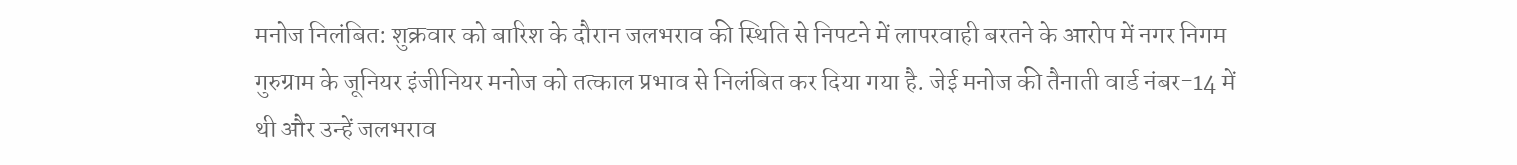मनोज निलंबित: शुक्रवार को बारिश के दौरान जलभराव की स्थिति से निपटने में लापरवाही बरतने के आरोप में नगर निगम गुरुग्राम के जूनियर इंजीनियर मनोज को तत्काल प्रभाव से निलंबित कर दिया गया है. जेई मनोज की तैनाती वार्ड नंबर-14 में थी और उन्हें जलभराव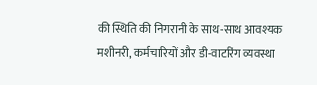की स्थिति की निगरानी के साथ-साथ आवश्यक मशीनरी, कर्मचारियों और डी-वाटरिंग व्यवस्था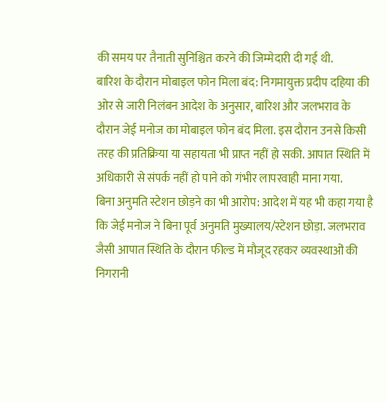की समय पर तैनाती सुनिश्चित करने की जिम्मेदारी दी गई थी.
बारिश के दौरान मोबाइल फोन मिला बंद: निगमायुक्त प्रदीप दहिया की ओर से जारी निलंबन आदेश के अनुसार, बारिश और जलभराव के दौरान जेई मनोज का मोबाइल फोन बंद मिला. इस दौरान उनसे किसी तरह की प्रतिक्रिया या सहायता भी प्राप्त नहीं हो सकी. आपात स्थिति में अधिकारी से संपर्क नहीं हो पाने को गंभीर लापरवाही माना गया.
बिना अनुमति स्टेशन छोड़ने का भी आरोप: आदेश में यह भी कहा गया है कि जेई मनोज ने बिना पूर्व अनुमति मुख्यालय/स्टेशन छोड़ा. जलभराव जैसी आपात स्थिति के दौरान फील्ड में मौजूद रहकर व्यवस्थाओं की निगरानी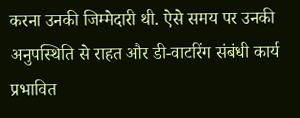करना उनकी जिम्मेदारी थी. ऐसे समय पर उनकी अनुपस्थिति से राहत और डी-वाटरिंग संबंधी कार्य प्रभावित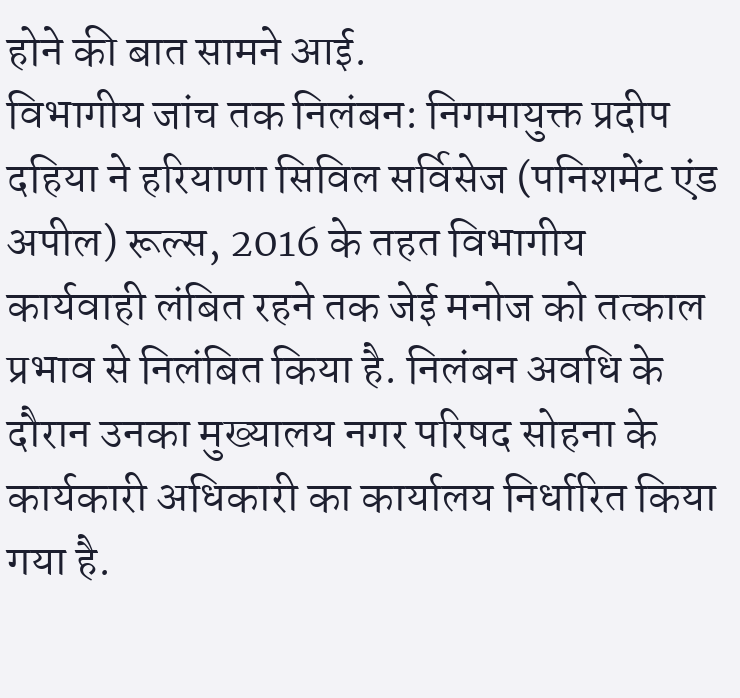होने की बात सामने आई.
विभागीय जांच तक निलंबन: निगमायुक्त प्रदीप दहिया ने हरियाणा सिविल सर्विसेज (पनिशमेंट एंड अपील) रूल्स, 2016 के तहत विभागीय कार्यवाही लंबित रहने तक जेई मनोज को तत्काल प्रभाव से निलंबित किया है. निलंबन अवधि के दौरान उनका मुख्यालय नगर परिषद सोहना के कार्यकारी अधिकारी का कार्यालय निर्धारित किया गया है.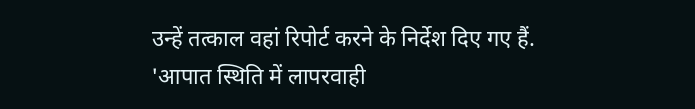उन्हें तत्काल वहां रिपोर्ट करने के निर्देश दिए गए हैं.
'आपात स्थिति में लापरवाही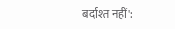बर्दाश्त नहीं':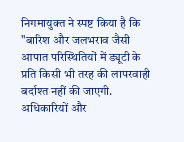निगमायुक्त ने स्पष्ट किया है कि "बारिश और जलभराव जैसी आपात परिस्थितियों में ड्यूटी के प्रति किसी भी तरह की लापरवाही बर्दाश्त नहीं की जाएगी. अधिकारियों और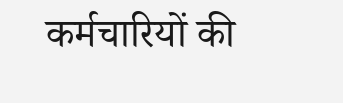कर्मचारियों की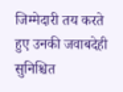जिम्मेदारी तय करते हुए उनकी जवाबदेही सुनिश्चित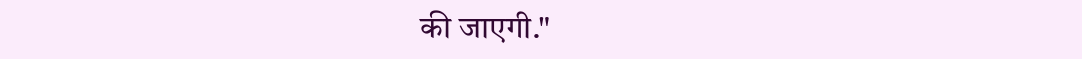की जाएगी."